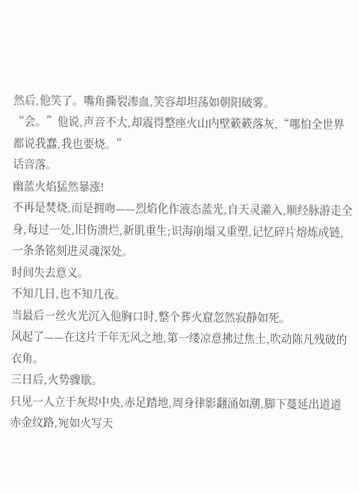然后,他笑了。嘴角撕裂渗血,笑容却坦荡如朝阳破雾。
“会。”他说,声音不大,却震得整座火山内壁簌簌落灰,“哪怕全世界都说我蠢,我也要烧。”
话音落。
幽蓝火焰猛然暴涨!
不再是焚烧,而是拥吻——烈焰化作液态蓝光,自天灵灌入,顺经脉游走全身,每过一处,旧伤溃烂,新肌重生;识海崩塌又重塑,记忆碎片熔炼成链,一条条铭刻进灵魂深处。
时间失去意义。
不知几日,也不知几夜。
当最后一丝火光沉入他胸口时,整个葬火窟忽然寂静如死。
风起了——在这片千年无风之地,第一缕凉意拂过焦土,吹动陈凡残破的衣角。
三日后,火势骤歇。
只见一人立于灰烬中央,赤足踏地,周身律影翻涌如潮,脚下蔓延出道道赤金纹路,宛如火写天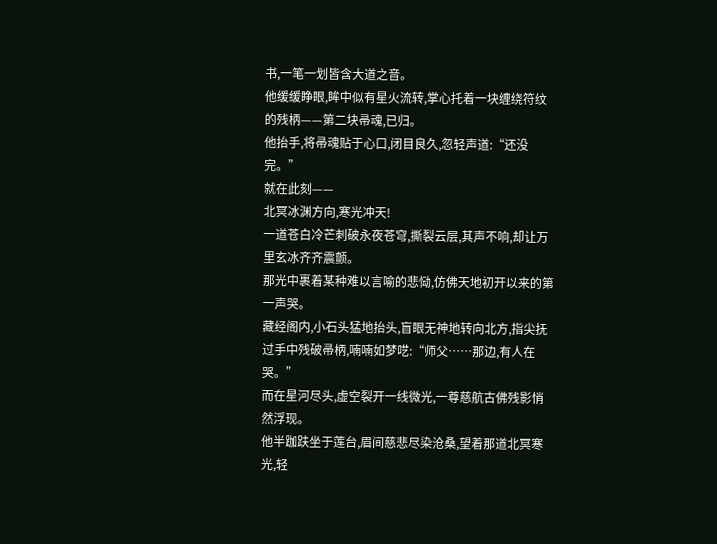书,一笔一划皆含大道之音。
他缓缓睁眼,眸中似有星火流转,掌心托着一块缠绕符纹的残柄——第二块帚魂,已归。
他抬手,将帚魂贴于心口,闭目良久,忽轻声道:“还没完。”
就在此刻——
北冥冰渊方向,寒光冲天!
一道苍白冷芒刺破永夜苍穹,撕裂云层,其声不响,却让万里玄冰齐齐震颤。
那光中裹着某种难以言喻的悲恸,仿佛天地初开以来的第一声哭。
藏经阁内,小石头猛地抬头,盲眼无神地转向北方,指尖抚过手中残破帚柄,喃喃如梦呓:“师父……那边,有人在哭。”
而在星河尽头,虚空裂开一线微光,一尊慈航古佛残影悄然浮现。
他半跏趺坐于莲台,眉间慈悲尽染沧桑,望着那道北冥寒光,轻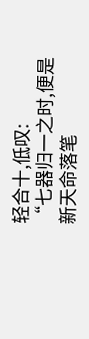轻合十,低叹:
“七器归一之时,便是新天命落笔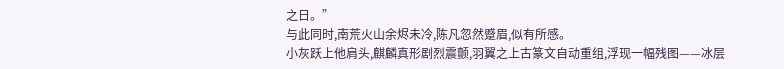之日。”
与此同时,南荒火山余烬未冷,陈凡忽然蹙眉,似有所感。
小灰跃上他肩头,麒麟真形剧烈震颤,羽翼之上古篆文自动重组,浮现一幅残图——冰层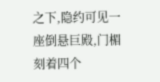之下,隐约可见一座倒悬巨殿,门楣刻着四个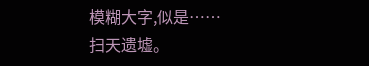模糊大字,似是……
扫天遗墟。